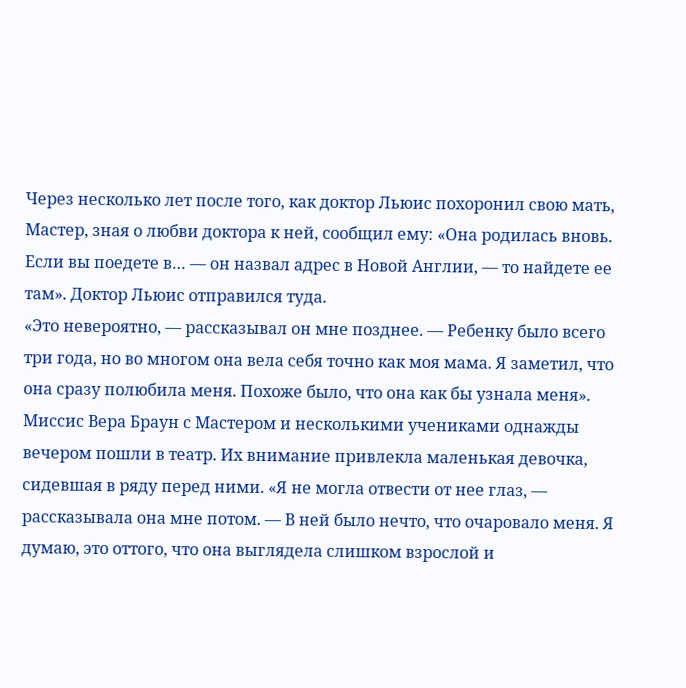Через несколько лет после того, как доктор Льюис похоронил свою мать, Мастер, зная о любви доктора к ней, сообщил ему: «Она родилась вновь. Если вы поедете в… — он назвал адрес в Новой Англии, — то найдете ее там». Доктор Льюис отправился туда.
«Это невероятно, — рассказывал он мне позднее. — Ребенку было всего три года, но во многом она вела себя точно как моя мама. Я заметил, что она сразу полюбила меня. Похоже было, что она как бы узнала меня».
Миссис Вера Браун с Мастером и несколькими учениками однажды вечером пошли в театр. Их внимание привлекла маленькая девочка, сидевшая в ряду перед ними. «Я не могла отвести от нее глаз, — рассказывала она мне потом. — В ней было нечто, что очаровало меня. Я думаю, это оттого, что она выглядела слишком взрослой и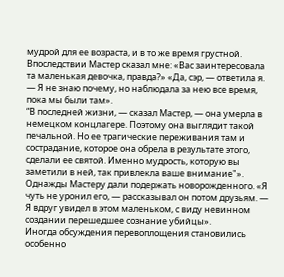мудрой для ее возраста, и в то же время грустной. Впоследствии Мастер сказал мне: «Вас заинтересовала та маленькая девочка, правда?» «Да, сэр, — ответила я. — Я не знаю почему, но наблюдала за нею все время, пока мы были там».
“В последней жизни, — сказал Мастер, — она умерла в немецком концлагере. Поэтому она выглядит такой печальной. Но ее трагические переживания там и сострадание, которое она обрела в результате этого, сделали ее святой. Именно мудрость, которую вы заметили в ней, так привлекла ваше внимание"».
Однажды Мастеру дали подержать новорожденного. «Я чуть не уронил его, — рассказывал он потом друзьям. — Я вдруг увидел в этом маленьком, с виду невинном создании перешедшее сознание убийцы».
Иногда обсуждения перевоплощения становились особенно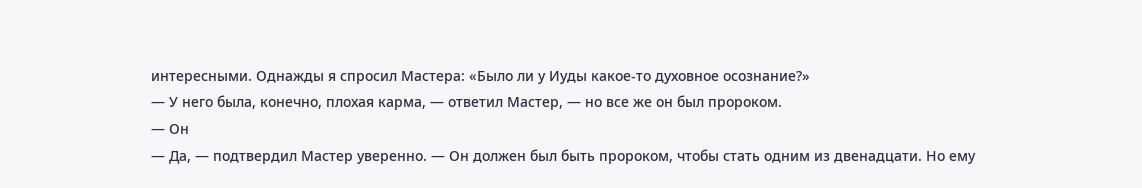интересными. Однажды я спросил Мастера: «Было ли у Иуды какое-то духовное осознание?»
— У него была, конечно, плохая карма, — ответил Мастер, — но все же он был пророком.
— Он
— Да, — подтвердил Мастер уверенно. — Он должен был быть пророком, чтобы стать одним из двенадцати. Но ему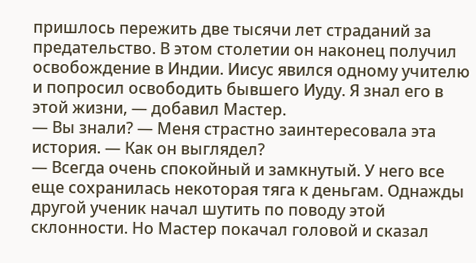пришлось пережить две тысячи лет страданий за предательство. В этом столетии он наконец получил освобождение в Индии. Иисус явился одному учителю и попросил освободить бывшего Иуду. Я знал его в этой жизни, — добавил Мастер.
— Вы знали? — Меня страстно заинтересовала эта история. — Как он выглядел?
— Всегда очень спокойный и замкнутый. У него все еще сохранилась некоторая тяга к деньгам. Однажды другой ученик начал шутить по поводу этой склонности. Но Мастер покачал головой и сказал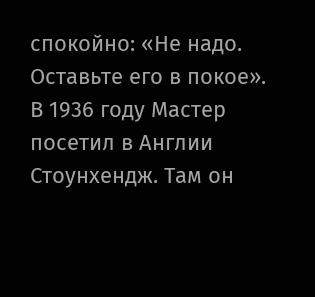спокойно: «Не надо. Оставьте его в покое».
В 1936 году Мастер посетил в Англии Стоунхендж. Там он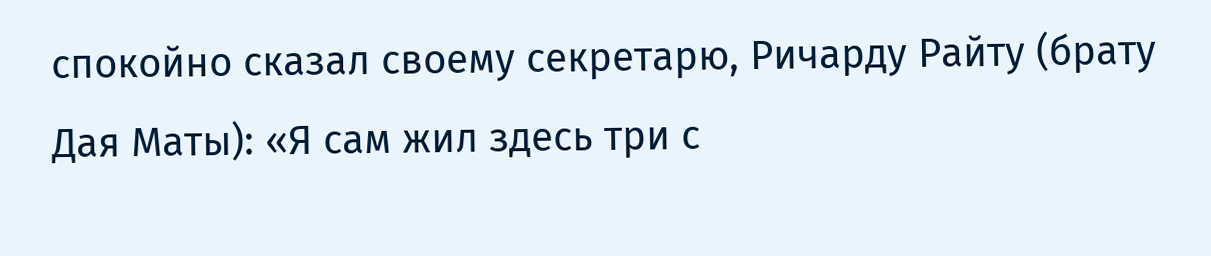спокойно сказал своему секретарю, Ричарду Райту (брату Дая Маты): «Я сам жил здесь три с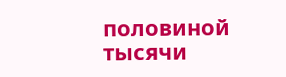половиной тысячи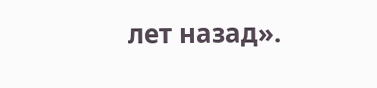лет назад».